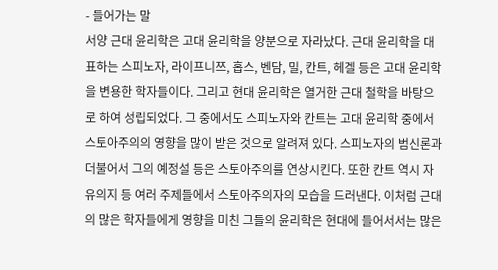- 들어가는 말
서양 근대 윤리학은 고대 윤리학을 양분으로 자라났다. 근대 윤리학을 대표하는 스피노자, 라이프니쯔, 홉스, 벤담, 밀, 칸트, 헤겔 등은 고대 윤리학을 변용한 학자들이다. 그리고 현대 윤리학은 열거한 근대 철학을 바탕으로 하여 성립되었다. 그 중에서도 스피노자와 칸트는 고대 윤리학 중에서 스토아주의의 영향을 많이 받은 것으로 알려져 있다. 스피노자의 범신론과 더불어서 그의 예정설 등은 스토아주의를 연상시킨다. 또한 칸트 역시 자유의지 등 여러 주제들에서 스토아주의자의 모습을 드러낸다. 이처럼 근대의 많은 학자들에게 영향을 미친 그들의 윤리학은 현대에 들어서서는 많은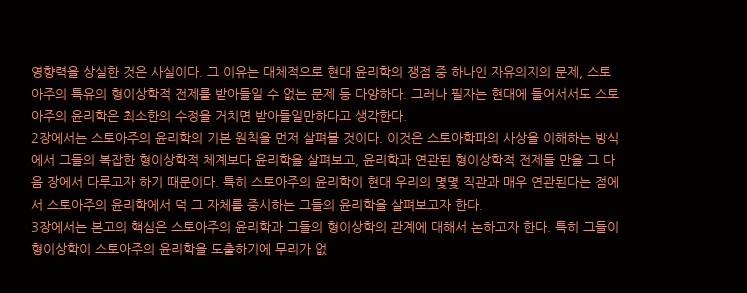영향력을 상실한 것은 사실이다. 그 이유는 대체적으로 현대 윤리학의 쟁점 중 하나인 자유의지의 문제, 스토아주의 특유의 형이상학적 전제를 받아들일 수 없는 문제 등 다양하다. 그러나 필자는 현대에 들어서서도 스토아주의 윤리학은 최소한의 수정을 거치면 받아들일만하다고 생각한다.
2장에서는 스토아주의 윤리학의 기본 원칙을 먼저 살펴볼 것이다. 이것은 스토아학파의 사상을 이해하는 방식에서 그들의 복잡한 형이상학적 체계보다 윤리학을 살펴보고, 윤리학과 연관된 형이상학적 전제들 만을 그 다음 장에서 다루고자 하기 때문이다. 특히 스토아주의 윤리학이 현대 우리의 몇몇 직관과 매우 연관된다는 점에서 스토아주의 윤리학에서 덕 그 자체를 중시하는 그들의 윤리학을 살펴보고자 한다.
3장에서는 본고의 핵심은 스토아주의 윤리학과 그들의 형이상학의 관계에 대해서 논하고자 한다. 특히 그들이 형이상학이 스토아주의 윤리학을 도출하기에 무리가 없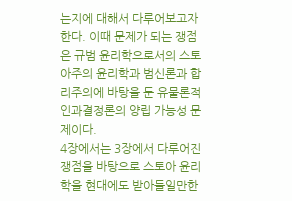는지에 대해서 다루어보고자 한다. 이때 문제가 되는 쟁점은 규범 윤리학으로서의 스토아주의 윤리학과 범신론과 합리주의에 바탕을 둔 유물론적 인과결정론의 양립 가능성 문제이다.
4장에서는 3장에서 다루어진 쟁점을 바탕으로 스토아 윤리학을 현대에도 받아들일만한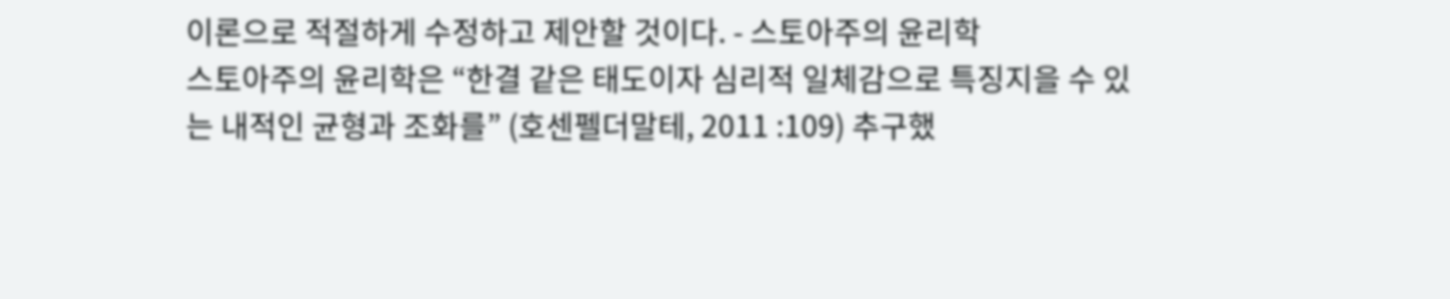이론으로 적절하게 수정하고 제안할 것이다. - 스토아주의 윤리학
스토아주의 윤리학은 “한결 같은 태도이자 심리적 일체감으로 특징지을 수 있는 내적인 균형과 조화를” (호센펠더말테, 2011 :109) 추구했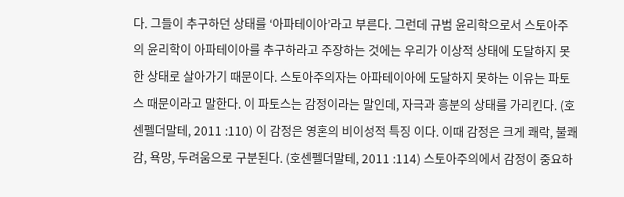다. 그들이 추구하던 상태를 ‘아파테이아’라고 부른다. 그런데 규범 윤리학으로서 스토아주의 윤리학이 아파테이아를 추구하라고 주장하는 것에는 우리가 이상적 상태에 도달하지 못한 상태로 살아가기 때문이다. 스토아주의자는 아파테이아에 도달하지 못하는 이유는 파토스 때문이라고 말한다. 이 파토스는 감정이라는 말인데, 자극과 흥분의 상태를 가리킨다. (호센펠더말테, 2011 :110) 이 감정은 영혼의 비이성적 특징 이다. 이때 감정은 크게 쾌락, 불쾌감, 욕망, 두려움으로 구분된다. (호센펠더말테, 2011 :114) 스토아주의에서 감정이 중요하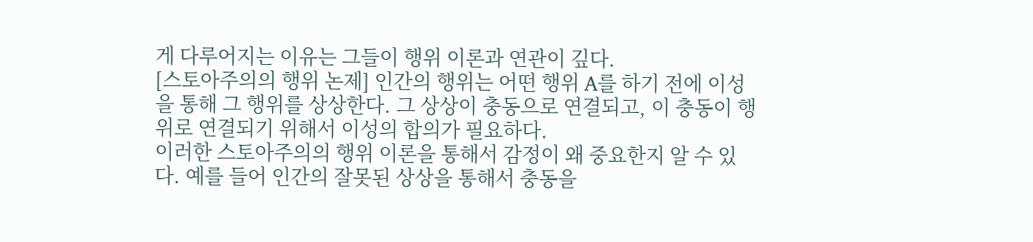게 다루어지는 이유는 그들이 행위 이론과 연관이 깊다.
[스토아주의의 행위 논제] 인간의 행위는 어떤 행위 A를 하기 전에 이성을 통해 그 행위를 상상한다. 그 상상이 충동으로 연결되고, 이 충동이 행위로 연결되기 위해서 이성의 합의가 필요하다.
이러한 스토아주의의 행위 이론을 통해서 감정이 왜 중요한지 알 수 있다. 예를 들어 인간의 잘못된 상상을 통해서 충동을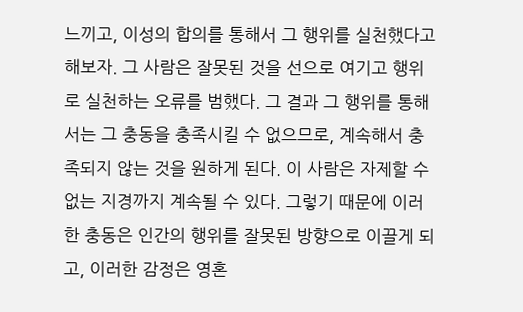느끼고, 이성의 합의를 통해서 그 행위를 실천했다고 해보자. 그 사람은 잘못된 것을 선으로 여기고 행위로 실천하는 오류를 범했다. 그 결과 그 행위를 통해서는 그 충동을 충족시킬 수 없으므로, 계속해서 충족되지 않는 것을 원하게 된다. 이 사람은 자제할 수 없는 지경까지 계속될 수 있다. 그렇기 때문에 이러한 충동은 인간의 행위를 잘못된 방향으로 이끌게 되고, 이러한 감정은 영혼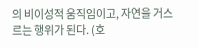의 비이성적 움직임이고, 자연을 거스르는 행위가 된다. (호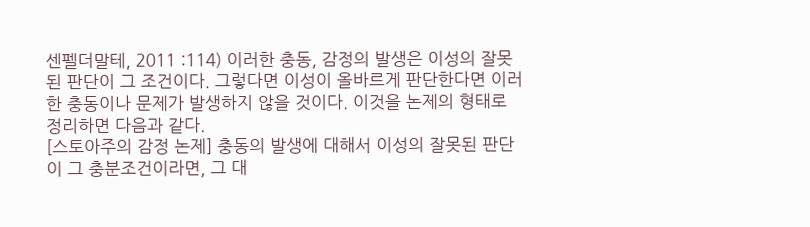센펠더말테, 2011 :114) 이러한 충동, 감정의 발생은 이성의 잘못된 판단이 그 조건이다. 그렇다면 이성이 올바르게 판단한다면 이러한 충동이나 문제가 발생하지 않을 것이다. 이것을 논제의 형태로 정리하면 다음과 같다.
[스토아주의 감정 논제] 충동의 발생에 대해서 이성의 잘못된 판단이 그 충분조건이라면, 그 대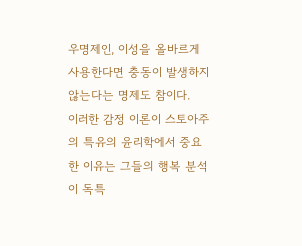우명제인, 이성을 올바르게 사용한다면 충동이 발생하지 않는다는 명제도 참이다.
이러한 감정 이론이 스토아주의 특유의 윤리학에서 중요한 이유는 그들의 행복 분석이 독특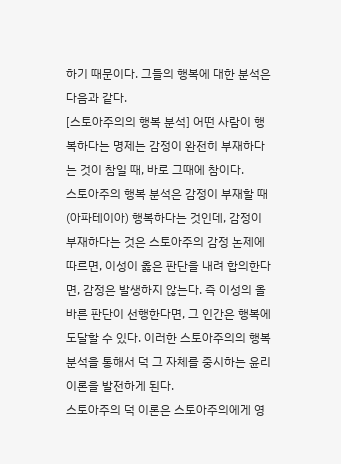하기 때문이다. 그들의 행복에 대한 분석은 다음과 같다.
[스토아주의의 행복 분석] 어떤 사람이 행복하다는 명제는 감정이 완전히 부재하다는 것이 참일 때, 바로 그때에 참이다.
스토아주의 행복 분석은 감정이 부재할 때(아파테이아) 행복하다는 것인데, 감정이 부재하다는 것은 스토아주의 감정 논제에 따르면, 이성이 옳은 판단을 내려 합의한다면, 감정은 발생하지 않는다. 즉 이성의 올바른 판단이 선행한다면, 그 인간은 행복에 도달할 수 있다. 이러한 스토아주의의 행복 분석을 통해서 덕 그 자체를 중시하는 윤리 이론을 발전하게 된다.
스토아주의 덕 이론은 스토아주의에게 영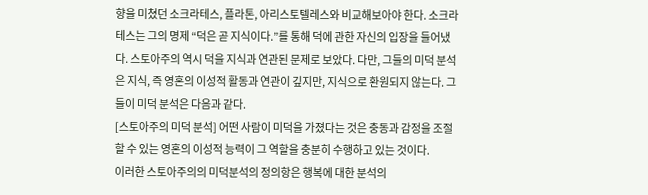향을 미쳤던 소크라테스, 플라톤, 아리스토텔레스와 비교해보아야 한다. 소크라테스는 그의 명제 “덕은 곧 지식이다.”를 통해 덕에 관한 자신의 입장을 들어냈다. 스토아주의 역시 덕을 지식과 연관된 문제로 보았다. 다만, 그들의 미덕 분석은 지식, 즉 영혼의 이성적 활동과 연관이 깊지만, 지식으로 환원되지 않는다. 그들이 미덕 분석은 다음과 같다.
[스토아주의 미덕 분석] 어떤 사람이 미덕을 가졌다는 것은 충동과 감정을 조절할 수 있는 영혼의 이성적 능력이 그 역할을 충분히 수행하고 있는 것이다.
이러한 스토아주의의 미덕분석의 정의항은 행복에 대한 분석의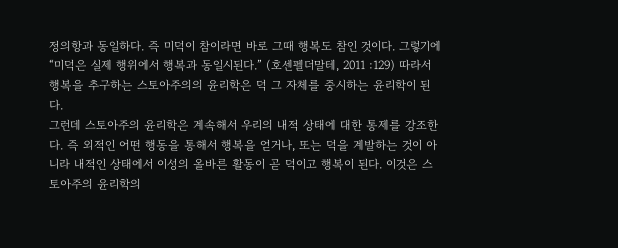정의항과 동일하다. 즉 미덕이 참이라면 바로 그때 행복도 참인 것이다. 그렇기에 “미덕은 실제 행위에서 행복과 동일시된다.” (호센펠더말테, 2011 :129) 따라서 행복을 추구하는 스토아주의의 윤리학은 덕 그 자체를 중시하는 윤리학이 된다.
그런데 스토아주의 윤리학은 계속해서 우리의 내적 상태에 대한 통제를 강조한다. 즉 외적인 어떤 행동을 통해서 행복을 얻거나, 또는 덕을 계발하는 것이 아니라 내적인 상태에서 이성의 올바른 활동이 곧 덕이고 행복이 된다. 이것은 스토아주의 윤리학의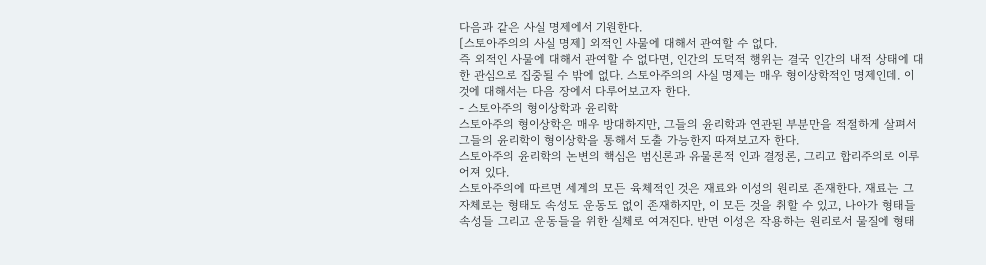다음과 같은 사실 명제에서 기원한다.
[스토아주의의 사실 명제] 외적인 사물에 대해서 관여할 수 없다.
즉 외적인 사물에 대해서 관여할 수 없다면, 인간의 도덕적 행위는 결국 인간의 내적 상태에 대한 관심으로 집중될 수 밖에 없다. 스토아주의의 사실 명제는 매우 형이상학적인 명제인데. 이 것에 대해서는 다음 장에서 다루어보고자 한다.
- 스토아주의 형이상학과 윤리학
스토아주의 형이상학은 매우 방대하지만, 그들의 윤리학과 연관된 부분만을 적절하게 살펴서 그들의 윤리학이 형이상학을 통해서 도출 가능한지 따져보고자 한다.
스토아주의 윤리학의 논변의 핵심은 범신론과 유물론적 인과 결정론, 그리고 합리주의로 이루어져 있다.
스토아주의에 따르면 세계의 모든 육체적인 것은 재료와 이성의 원리로 존재한다. 재료는 그 자체로는 형태도 속성도 운동도 없이 존재하지만, 이 모든 것을 취할 수 있고, 나아가 형태들 속성들 그리고 운동들을 위한 실체로 여겨진다. 반면 이성은 작용하는 원리로서 물질에 형태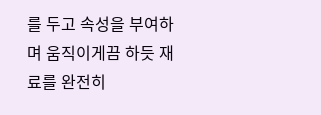를 두고 속성을 부여하며 움직이게끔 하듯 재료를 완전히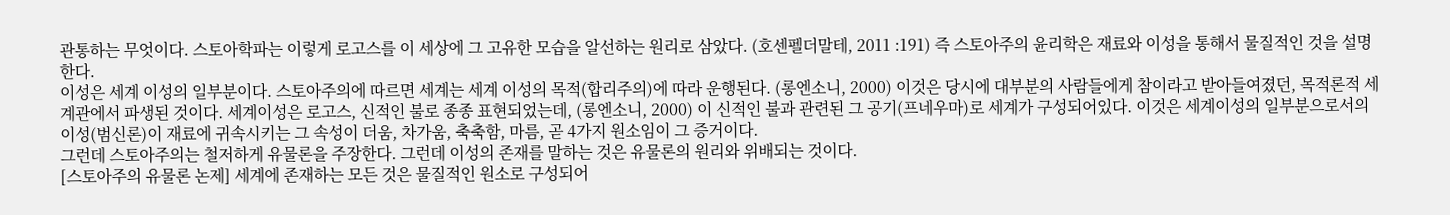관통하는 무엇이다. 스토아학파는 이렇게 로고스를 이 세상에 그 고유한 모습을 알선하는 원리로 삼았다. (호센펠더말테, 2011 :191) 즉 스토아주의 윤리학은 재료와 이성을 통해서 물질적인 것을 설명한다.
이성은 세계 이성의 일부분이다. 스토아주의에 따르면 세계는 세계 이성의 목적(합리주의)에 따라 운행된다. (롱엔소니, 2000) 이것은 당시에 대부분의 사람들에게 참이라고 받아들여졌던, 목적론적 세계관에서 파생된 것이다. 세계이성은 로고스, 신적인 불로 종종 표현되었는데, (롱엔소니, 2000) 이 신적인 불과 관련된 그 공기(프네우마)로 세계가 구성되어있다. 이것은 세계이성의 일부분으로서의 이성(범신론)이 재료에 귀속시키는 그 속성이 더움, 차가움, 축축함, 마름, 곧 4가지 원소임이 그 증거이다.
그런데 스토아주의는 철저하게 유물론을 주장한다. 그런데 이성의 존재를 말하는 것은 유물론의 원리와 위배되는 것이다.
[스토아주의 유물론 논제] 세계에 존재하는 모든 것은 물질적인 원소로 구성되어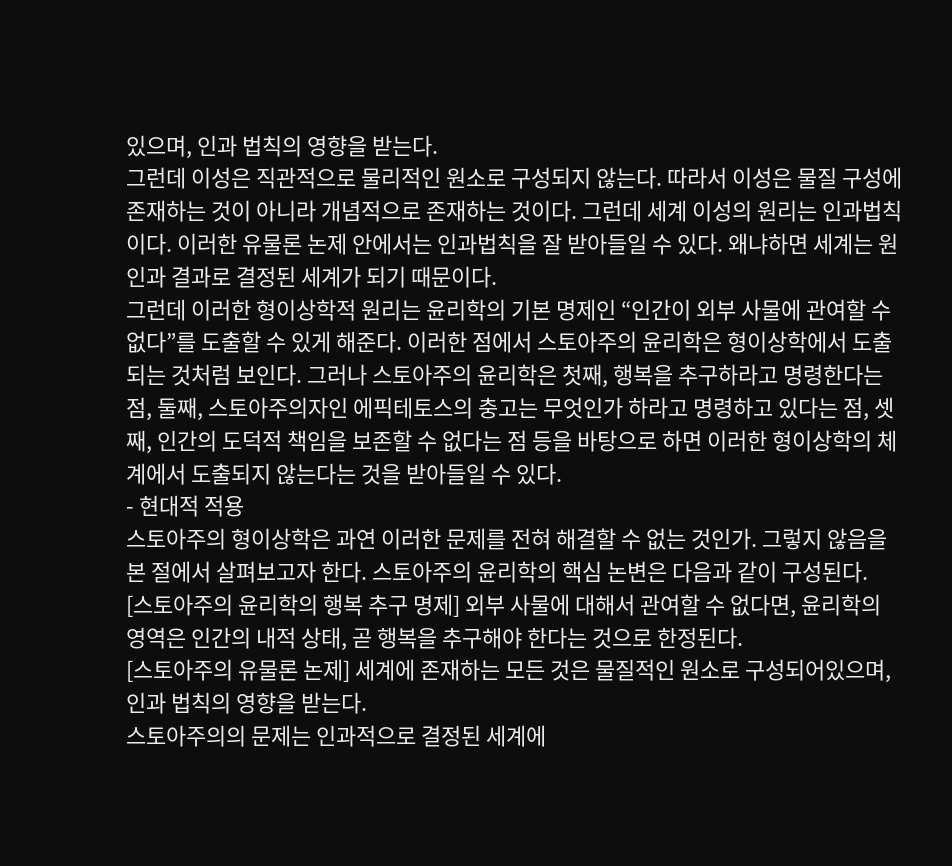있으며, 인과 법칙의 영향을 받는다.
그런데 이성은 직관적으로 물리적인 원소로 구성되지 않는다. 따라서 이성은 물질 구성에 존재하는 것이 아니라 개념적으로 존재하는 것이다. 그런데 세계 이성의 원리는 인과법칙이다. 이러한 유물론 논제 안에서는 인과법칙을 잘 받아들일 수 있다. 왜냐하면 세계는 원인과 결과로 결정된 세계가 되기 때문이다.
그런데 이러한 형이상학적 원리는 윤리학의 기본 명제인 “인간이 외부 사물에 관여할 수 없다”를 도출할 수 있게 해준다. 이러한 점에서 스토아주의 윤리학은 형이상학에서 도출되는 것처럼 보인다. 그러나 스토아주의 윤리학은 첫째, 행복을 추구하라고 명령한다는 점, 둘째, 스토아주의자인 에픽테토스의 충고는 무엇인가 하라고 명령하고 있다는 점, 셋째, 인간의 도덕적 책임을 보존할 수 없다는 점 등을 바탕으로 하면 이러한 형이상학의 체계에서 도출되지 않는다는 것을 받아들일 수 있다.
- 현대적 적용
스토아주의 형이상학은 과연 이러한 문제를 전혀 해결할 수 없는 것인가. 그렇지 않음을 본 절에서 살펴보고자 한다. 스토아주의 윤리학의 핵심 논변은 다음과 같이 구성된다.
[스토아주의 윤리학의 행복 추구 명제] 외부 사물에 대해서 관여할 수 없다면, 윤리학의 영역은 인간의 내적 상태, 곧 행복을 추구해야 한다는 것으로 한정된다.
[스토아주의 유물론 논제] 세계에 존재하는 모든 것은 물질적인 원소로 구성되어있으며, 인과 법칙의 영향을 받는다.
스토아주의의 문제는 인과적으로 결정된 세계에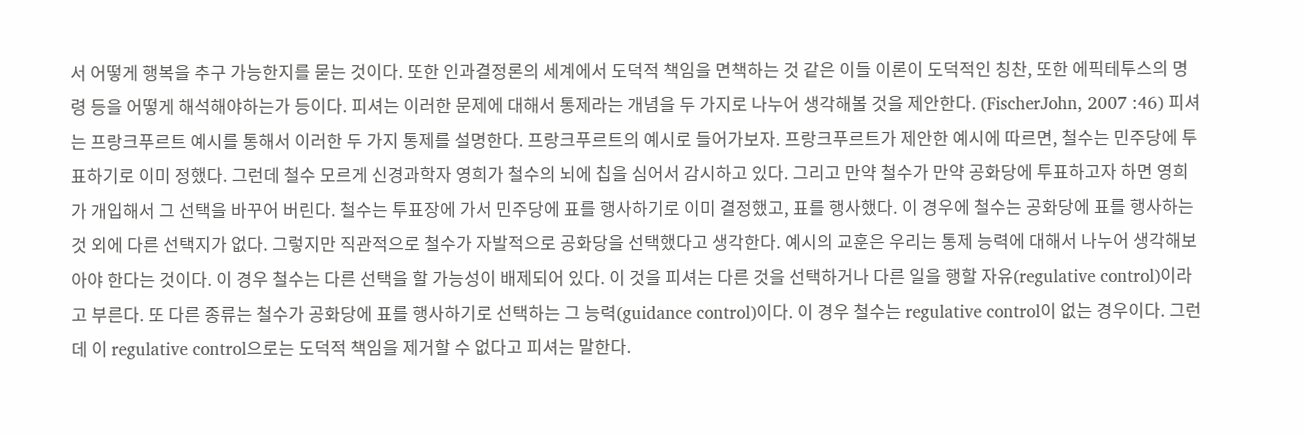서 어떻게 행복을 추구 가능한지를 묻는 것이다. 또한 인과결정론의 세계에서 도덕적 책임을 면책하는 것 같은 이들 이론이 도덕적인 칭찬, 또한 에픽테투스의 명령 등을 어떻게 해석해야하는가 등이다. 피셔는 이러한 문제에 대해서 통제라는 개념을 두 가지로 나누어 생각해볼 것을 제안한다. (FischerJohn, 2007 :46) 피셔는 프랑크푸르트 예시를 통해서 이러한 두 가지 통제를 설명한다. 프랑크푸르트의 예시로 들어가보자. 프랑크푸르트가 제안한 예시에 따르면, 철수는 민주당에 투표하기로 이미 정했다. 그런데 철수 모르게 신경과학자 영희가 철수의 뇌에 칩을 심어서 감시하고 있다. 그리고 만약 철수가 만약 공화당에 투표하고자 하면 영희가 개입해서 그 선택을 바꾸어 버린다. 철수는 투표장에 가서 민주당에 표를 행사하기로 이미 결정했고, 표를 행사했다. 이 경우에 철수는 공화당에 표를 행사하는 것 외에 다른 선택지가 없다. 그렇지만 직관적으로 철수가 자발적으로 공화당을 선택했다고 생각한다. 예시의 교훈은 우리는 통제 능력에 대해서 나누어 생각해보아야 한다는 것이다. 이 경우 철수는 다른 선택을 할 가능성이 배제되어 있다. 이 것을 피셔는 다른 것을 선택하거나 다른 일을 행할 자유(regulative control)이라고 부른다. 또 다른 종류는 철수가 공화당에 표를 행사하기로 선택하는 그 능력(guidance control)이다. 이 경우 철수는 regulative control이 없는 경우이다. 그런데 이 regulative control으로는 도덕적 책임을 제거할 수 없다고 피셔는 말한다.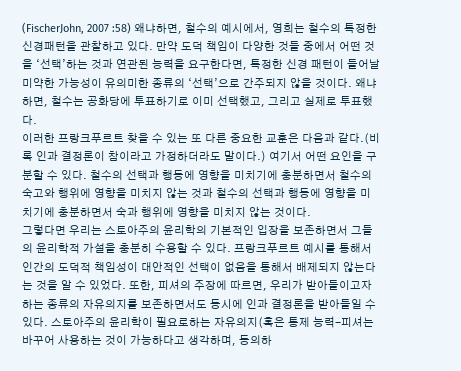(FischerJohn, 2007 :58) 왜냐하면, 철수의 예시에서, 영희는 철수의 특정한 신경패턴을 관찰하고 있다. 만약 도덕 책임이 다양한 것들 중에서 어떤 것을 ‘선택’하는 것과 연관된 능력을 요구한다면, 특정한 신경 패턴이 들어날 미약한 가능성이 유의미한 종류의 ‘선택’으로 간주되지 않을 것이다. 왜냐하면, 철수는 공화당에 투표하기로 이미 선택했고, 그리고 실제로 투표했다.
이러한 프랑크푸르트 찾을 수 있는 또 다른 중요한 교훈은 다음과 같다.(비록 인과 결정론이 참이라고 가정하더라도 말이다.) 여기서 어떤 요인을 구분할 수 있다. 철수의 선택과 행동에 영향을 미치기에 충분하면서 철수의 숙고와 행위에 영향을 미치지 않는 것과 철수의 선택과 행동에 영향을 미치기에 충분하면서 숙과 행위에 영향을 미치지 않는 것이다.
그렇다면 우리는 스토아주의 윤리학의 기본적인 입장을 보존하면서 그들의 윤리학적 가설을 충분히 수용할 수 있다. 프랑크푸르트 예시를 통해서 인간의 도덕적 책임성이 대안적인 선택이 없음을 통해서 배제되지 않는다는 것을 알 수 있었다. 또한, 피셔의 주장에 따르면, 우리가 받아들이고자 하는 종류의 자유의지를 보존하면서도 동시에 인과 결정론을 받아들일 수 있다. 스토아주의 윤리학이 필요로하는 자유의지(혹은 통제 능력-피셔는 바꾸어 사용하는 것이 가능하다고 생각하며, 동의하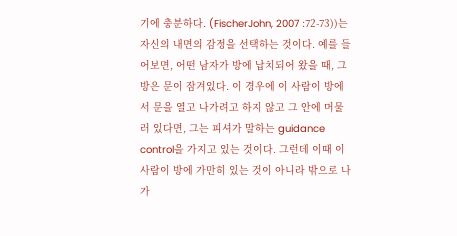기에 충분하다. (FischerJohn, 2007 :72-73))는 자신의 내면의 감정을 선택하는 것이다. 예를 들어보면, 어떤 남자가 방에 납치되어 왔을 때, 그 방은 문이 잠겨있다. 이 경우에 이 사람이 방에서 문을 열고 나가려고 하지 않고 그 안에 머물러 있다면, 그는 피셔가 말하는 guidance control을 가지고 있는 것이다. 그런데 이때 이 사람이 방에 가만히 있는 것이 아니라 밖으로 나가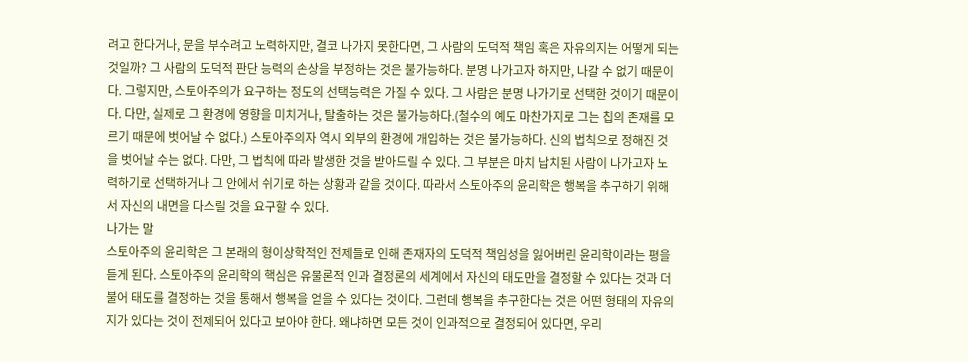려고 한다거나, 문을 부수려고 노력하지만, 결코 나가지 못한다면, 그 사람의 도덕적 책임 혹은 자유의지는 어떻게 되는 것일까? 그 사람의 도덕적 판단 능력의 손상을 부정하는 것은 불가능하다. 분명 나가고자 하지만, 나갈 수 없기 때문이다. 그렇지만, 스토아주의가 요구하는 정도의 선택능력은 가질 수 있다. 그 사람은 분명 나가기로 선택한 것이기 때문이다. 다만, 실제로 그 환경에 영향을 미치거나, 탈출하는 것은 불가능하다.(철수의 예도 마찬가지로 그는 칩의 존재를 모르기 때문에 벗어날 수 없다.) 스토아주의자 역시 외부의 환경에 개입하는 것은 불가능하다. 신의 법칙으로 정해진 것을 벗어날 수는 없다. 다만, 그 법칙에 따라 발생한 것을 받아드릴 수 있다. 그 부분은 마치 납치된 사람이 나가고자 노력하기로 선택하거나 그 안에서 쉬기로 하는 상황과 같을 것이다. 따라서 스토아주의 윤리학은 행복을 추구하기 위해서 자신의 내면을 다스릴 것을 요구할 수 있다.
나가는 말
스토아주의 윤리학은 그 본래의 형이상학적인 전제들로 인해 존재자의 도덕적 책임성을 잃어버린 윤리학이라는 평을 듣게 된다. 스토아주의 윤리학의 핵심은 유물론적 인과 결정론의 세계에서 자신의 태도만을 결정할 수 있다는 것과 더불어 태도를 결정하는 것을 통해서 행복을 얻을 수 있다는 것이다. 그런데 행복을 추구한다는 것은 어떤 형태의 자유의지가 있다는 것이 전제되어 있다고 보아야 한다. 왜냐하면 모든 것이 인과적으로 결정되어 있다면, 우리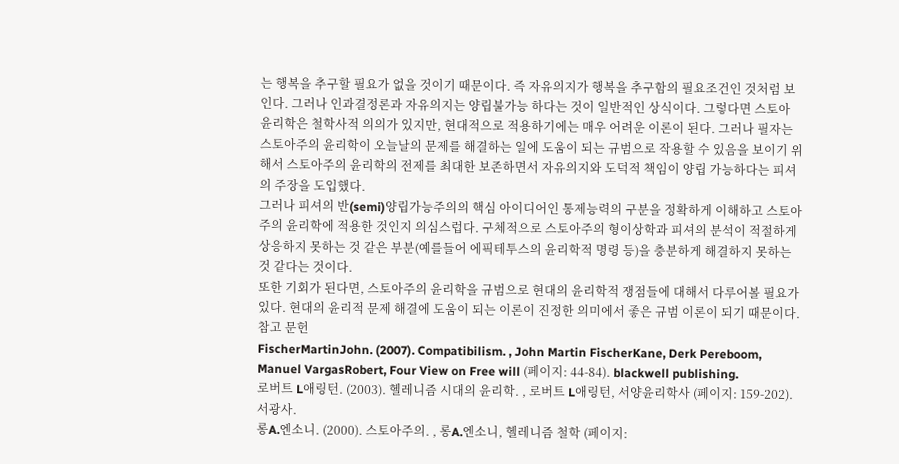는 행복을 추구할 필요가 없을 것이기 때문이다. 즉 자유의지가 행복을 추구함의 필요조건인 것처럼 보인다. 그러나 인과결정론과 자유의지는 양립불가능 하다는 것이 일반적인 상식이다. 그렇다면 스토아 윤리학은 철학사적 의의가 있지만, 현대적으로 적용하기에는 매우 어려운 이론이 된다. 그러나 필자는 스토아주의 윤리학이 오늘날의 문제를 해결하는 일에 도움이 되는 규범으로 작용할 수 있음을 보이기 위해서 스토아주의 윤리학의 전제를 최대한 보존하면서 자유의지와 도덕적 책임이 양립 가능하다는 피셔의 주장을 도입했다.
그러나 피셔의 반(semi)양립가능주의의 핵심 아이디어인 통제능력의 구분을 정확하게 이해하고 스토아주의 윤리학에 적용한 것인지 의심스럽다. 구체적으로 스토아주의 형이상학과 피셔의 분석이 적절하게 상응하지 못하는 것 같은 부분(예를들어 에픽테투스의 윤리학적 명령 등)을 충분하게 해결하지 못하는 것 같다는 것이다.
또한 기회가 된다면, 스토아주의 윤리학을 규범으로 현대의 윤리학적 쟁점들에 대해서 다루어볼 필요가 있다. 현대의 윤리적 문제 해결에 도움이 되는 이론이 진정한 의미에서 좋은 규범 이론이 되기 때문이다.참고 문헌
FischerMartinJohn. (2007). Compatibilism. , John Martin FischerKane, Derk Pereboom, Manuel VargasRobert, Four View on Free will (페이지: 44-84). blackwell publishing.
로버트 L애링턴. (2003). 헬레니즘 시대의 윤리학. , 로버트 L애링턴, 서양윤리학사 (페이지: 159-202). 서광사.
롱A.엔소니. (2000). 스토아주의. , 롱A.엔소니, 헬레니즘 철학 (페이지: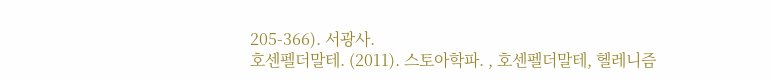205-366). 서광사.
호센펠더말테. (2011). 스토아학파. , 호센펠더말테, 헬레니즘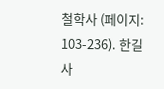철학사 (페이지: 103-236). 한길사